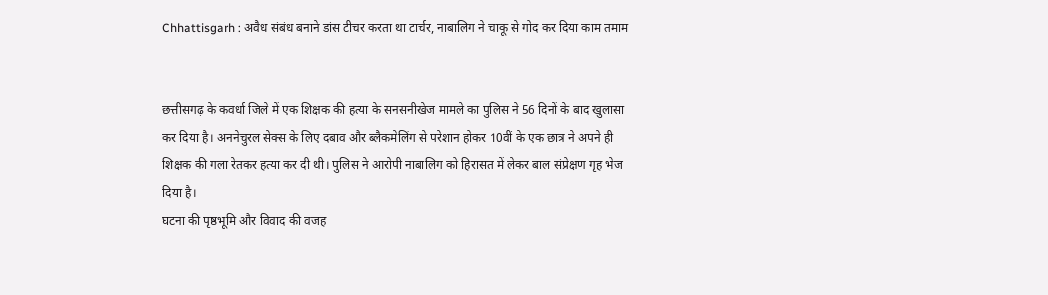Chhattisgarh : अवैध संबंध बनाने डांस टीचर करता था टार्चर, नाबालिग ने चाकू से गोद कर दिया काम तमाम


छत्तीसगढ़ के कवर्धा जिले में एक शिक्षक की हत्या के सनसनीखेज मामले का पुलिस ने 56 दिनों के बाद खुलासा कर दिया है। अननेचुरल सेक्स के लिए दबाव और ब्लैकमेलिंग से परेशान होकर 10वीं के एक छात्र ने अपने ही शिक्षक की गला रेतकर हत्या कर दी थी। पुलिस ने आरोपी नाबालिग को हिरासत में लेकर बाल संप्रेक्षण गृह भेज दिया है।
घटना की पृष्ठभूमि और विवाद की वजह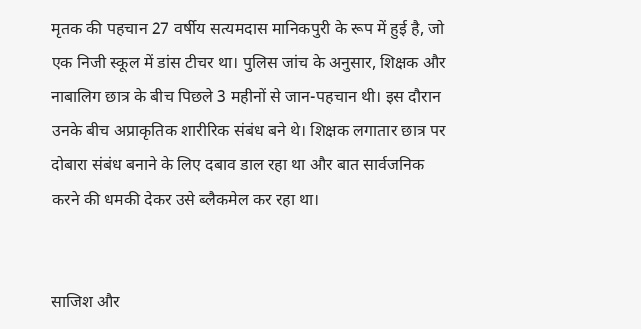मृतक की पहचान 27 वर्षीय सत्यमदास मानिकपुरी के रूप में हुई है, जो एक निजी स्कूल में डांस टीचर था। पुलिस जांच के अनुसार, शिक्षक और नाबालिग छात्र के बीच पिछले 3 महीनों से जान-पहचान थी। इस दौरान उनके बीच अप्राकृतिक शारीरिक संबंध बने थे। शिक्षक लगातार छात्र पर दोबारा संबंध बनाने के लिए दबाव डाल रहा था और बात सार्वजनिक करने की धमकी देकर उसे ब्लैकमेल कर रहा था।


साजिश और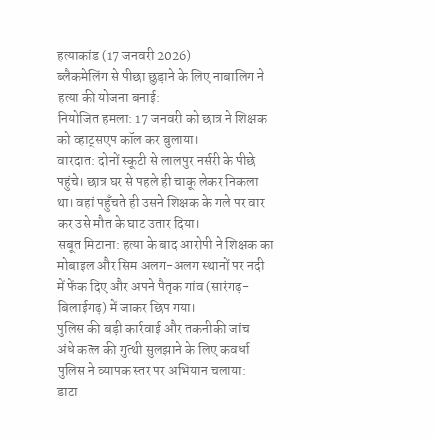हत्याकांड (17 जनवरी 2026)
ब्लैकमेलिंग से पीछा छुड़ाने के लिए नाबालिग ने हत्या की योजना बनाई:
नियोजित हमला: 17 जनवरी को छात्र ने शिक्षक को व्हाट्सएप कॉल कर बुलाया।
वारदात: दोनों स्कूटी से लालपुर नर्सरी के पीछे पहुंचे। छात्र घर से पहले ही चाकू लेकर निकला था। वहां पहुँचते ही उसने शिक्षक के गले पर वार कर उसे मौत के घाट उतार दिया।
सबूत मिटाना: हत्या के बाद आरोपी ने शिक्षक का मोबाइल और सिम अलग-अलग स्थानों पर नदी में फेंक दिए और अपने पैतृक गांव (सारंगढ़-बिलाईगढ़) में जाकर छिप गया।
पुलिस की बड़ी कार्रवाई और तकनीकी जांच
अंधे कत्ल की गुत्थी सुलझाने के लिए कवर्धा पुलिस ने व्यापक स्तर पर अभियान चलाया:
डाटा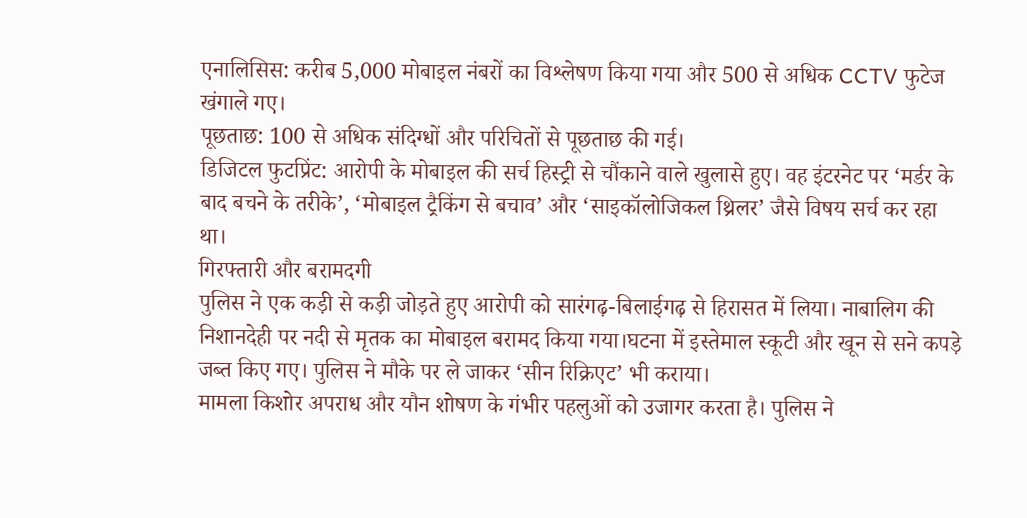एनालिसिस: करीब 5,000 मोबाइल नंबरों का विश्लेषण किया गया और 500 से अधिक CCTV फुटेज खंगाले गए।
पूछताछ: 100 से अधिक संदिग्धों और परिचितों से पूछताछ की गई।
डिजिटल फुटप्रिंट: आरोपी के मोबाइल की सर्च हिस्ट्री से चौंकाने वाले खुलासे हुए। वह इंटरनेट पर ‘मर्डर के बाद बचने के तरीके’, ‘मोबाइल ट्रैकिंग से बचाव’ और ‘साइकॉलोजिकल थ्रिलर’ जैसे विषय सर्च कर रहा था।
गिरफ्तारी और बरामदगी
पुलिस ने एक कड़ी से कड़ी जोड़ते हुए आरोपी को सारंगढ़-बिलाईगढ़ से हिरासत में लिया। नाबालिग की निशानदेही पर नदी से मृतक का मोबाइल बरामद किया गया।घटना में इस्तेमाल स्कूटी और खून से सने कपड़े जब्त किए गए। पुलिस ने मौके पर ले जाकर ‘सीन रिक्रिएट’ भी कराया।
मामला किशोर अपराध और यौन शोषण के गंभीर पहलुओं को उजागर करता है। पुलिस ने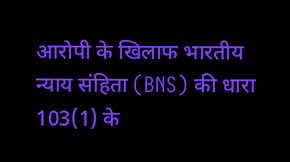आरोपी के खिलाफ भारतीय न्याय संहिता (BNS) की धारा 103(1) के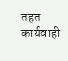तहत कार्यवाही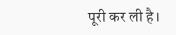पूरी कर ली है।